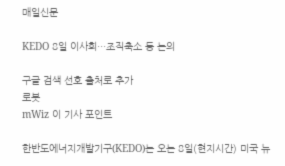매일신문

KEDO 8일 이사회…조직축소 등 논의

구글 검색 선호 출처로 추가
로봇
mWiz 이 기사 포인트

한반도에너지개발기구(KEDO)는 오는 8일(현지시간) 미국 뉴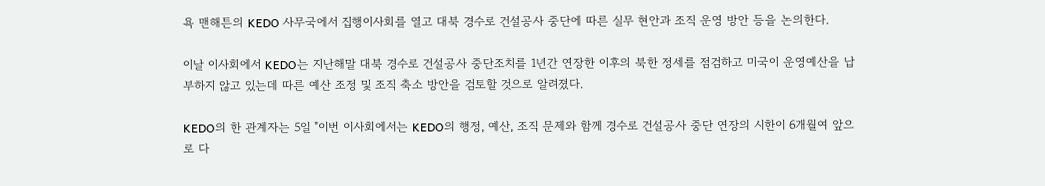욕 맨해튼의 KEDO 사무국에서 집행이사회를 열고 대북 경수로 건설공사 중단에 따른 실무 현안과 조직 운영 방안 등을 논의한다.

이날 이사회에서 KEDO는 지난해말 대북 경수로 건설공사 중단조치를 1년간 연장한 이후의 북한 정세를 점검하고 미국이 운영예산을 납부하지 않고 있는데 따른 예산 조정 및 조직 축소 방안을 검토할 것으로 알려졌다.

KEDO의 한 관계자는 5일 "이번 이사회에서는 KEDO의 행정, 예산, 조직 문제와 함께 경수로 건설공사 중단 연장의 시한이 6개월여 앞으로 다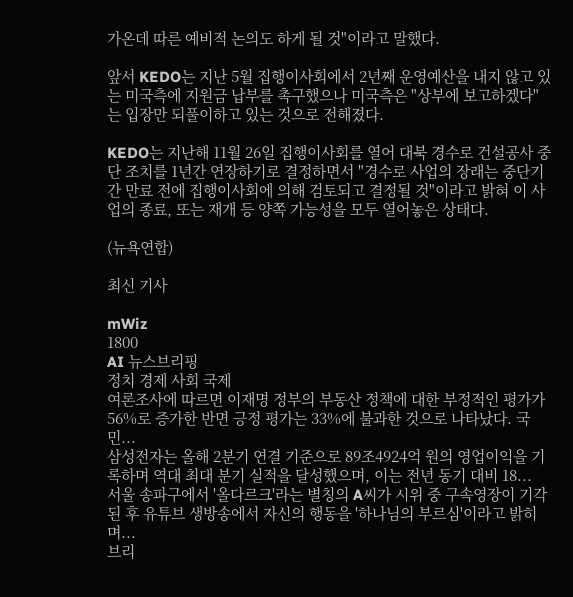가온데 따른 예비적 논의도 하게 될 것"이라고 말했다.

앞서 KEDO는 지난 5월 집행이사회에서 2년째 운영예산을 내지 않고 있는 미국측에 지원금 납부를 촉구했으나 미국측은 "상부에 보고하겠다"는 입장만 되풀이하고 있는 것으로 전해졌다.

KEDO는 지난해 11월 26일 집행이사회를 열어 대북 경수로 건설공사 중단 조치를 1년간 연장하기로 결정하면서 "경수로 사업의 장래는 중단기간 만료 전에 집행이사회에 의해 검토되고 결정될 것"이라고 밝혀 이 사업의 종료, 또는 재개 등 양쪽 가능성을 모두 열어놓은 상태다.

(뉴욕연합)

최신 기사

mWiz
1800
AI 뉴스브리핑
정치 경제 사회 국제
여론조사에 따르면 이재명 정부의 부동산 정책에 대한 부정적인 평가가 56%로 증가한 반면 긍정 평가는 33%에 불과한 것으로 나타났다. 국민...
삼성전자는 올해 2분기 연결 기준으로 89조4924억 원의 영업이익을 기록하며 역대 최대 분기 실적을 달성했으며, 이는 전년 동기 대비 18...
서울 송파구에서 '올다르크'라는 별칭의 A씨가 시위 중 구속영장이 기각된 후 유튜브 생방송에서 자신의 행동을 '하나님의 부르심'이라고 밝히며...
브리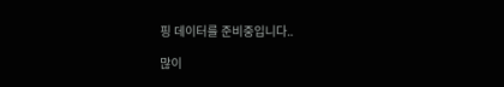핑 데이터를 준비중입니다..

많이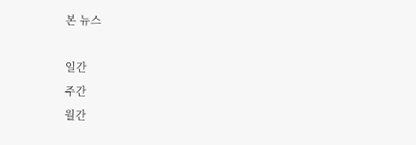본 뉴스

일간
주간
월간